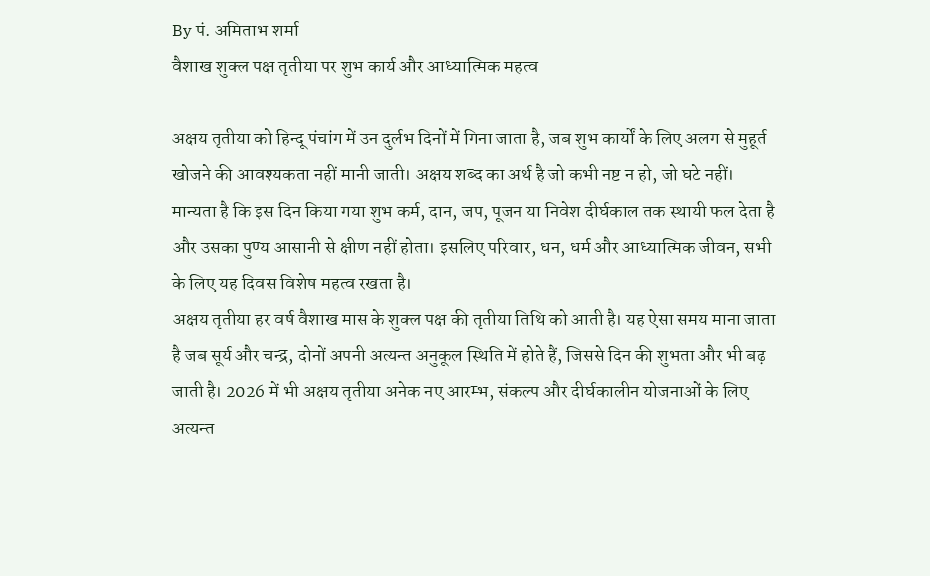By पं. अमिताभ शर्मा
वैशाख शुक्ल पक्ष तृतीया पर शुभ कार्य और आध्यात्मिक महत्व

अक्षय तृतीया को हिन्दू पंचांग में उन दुर्लभ दिनों में गिना जाता है, जब शुभ कार्यों के लिए अलग से मुहूर्त खोजने की आवश्यकता नहीं मानी जाती। अक्षय शब्द का अर्थ है जो कभी नष्ट न हो, जो घटे नहीं। मान्यता है कि इस दिन किया गया शुभ कर्म, दान, जप, पूजन या निवेश दीर्घकाल तक स्थायी फल देता है और उसका पुण्य आसानी से क्षीण नहीं होता। इसलिए परिवार, धन, धर्म और आध्यात्मिक जीवन, सभी के लिए यह दिवस विशेष महत्व रखता है।
अक्षय तृतीया हर वर्ष वैशाख मास के शुक्ल पक्ष की तृतीया तिथि को आती है। यह ऐसा समय माना जाता है जब सूर्य और चन्द्र, दोनों अपनी अत्यन्त अनुकूल स्थिति में होते हैं, जिससे दिन की शुभता और भी बढ़ जाती है। 2026 में भी अक्षय तृतीया अनेक नए आरम्भ, संकल्प और दीर्घकालीन योजनाओं के लिए अत्यन्त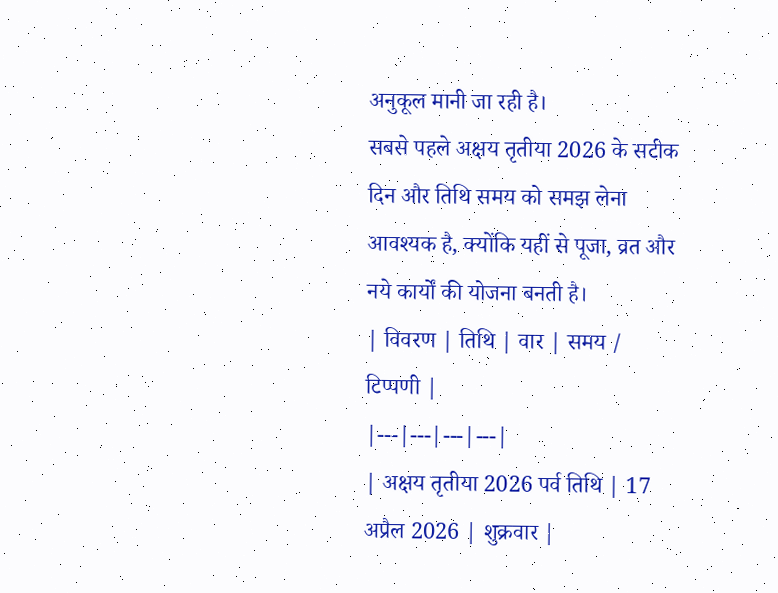अनुकूल मानी जा रही है।
सबसे पहले अक्षय तृतीया 2026 के सटीक दिन और तिथि समय को समझ लेना आवश्यक है, क्योंकि यहीं से पूजा, व्रत और नये कार्यों की योजना बनती है।
| विवरण | तिथि | वार | समय / टिप्पणी |
|---|---|---|---|
| अक्षय तृतीया 2026 पर्व तिथि | 17 अप्रैल 2026 | शुक्रवार |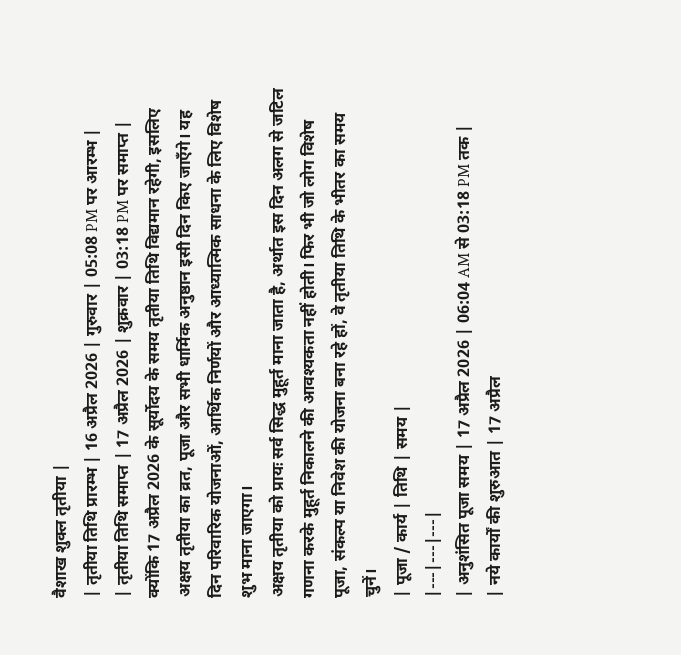वैशाख शुक्ल तृतीया |
| तृतीया तिथि प्रारम्भ | 16 अप्रैल 2026 | गुरुवार | 05:08 PM पर आरम्भ |
| तृतीया तिथि समाप्त | 17 अप्रैल 2026 | शुक्रवार | 03:18 PM पर समाप्त |
क्योंकि 17 अप्रैल 2026 के सूर्योदय के समय तृतीया तिथि विद्यमान रहेगी, इसलिए अक्षय तृतीया का व्रत, पूजा और सभी धार्मिक अनुष्ठान इसी दिन किए जाएँगे। यह दिन परिवारिक योजनाओं, आर्थिक निर्णयों और आध्यात्मिक साधना के लिए विशेष शुभ माना जाएगा।
अक्षय तृतीया को प्रायः सर्व सिद्ध मुहूर्त माना जाता है, अर्थात इस दिन अलग से जटिल गणना करके मुहूर्त निकालने की आवश्यकता नहीं होती। फिर भी जो लोग विशेष पूजा, संकल्प या निवेश की योजना बना रहे हों, वे तृतीया तिथि के भीतर का समय चुनें।
| पूजा / कार्य | तिथि | समय |
|---|---|---|
| अनुशंसित पूजा समय | 17 अप्रैल 2026 | 06:04 AM से 03:18 PM तक |
| नये कार्यों की शुरुआत | 17 अप्रैल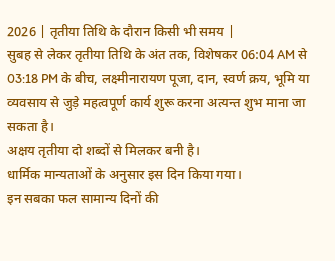2026 | तृतीया तिथि के दौरान किसी भी समय |
सुबह से लेकर तृतीया तिथि के अंत तक, विशेषकर 06:04 AM से 03:18 PM के बीच, लक्ष्मीनारायण पूजा, दान, स्वर्ण क्रय, भूमि या व्यवसाय से जुड़े महत्वपूर्ण कार्य शुरू करना अत्यन्त शुभ माना जा सकता है।
अक्षय तृतीया दो शब्दों से मिलकर बनी है।
धार्मिक मान्यताओं के अनुसार इस दिन किया गया।
इन सबका फल सामान्य दिनों की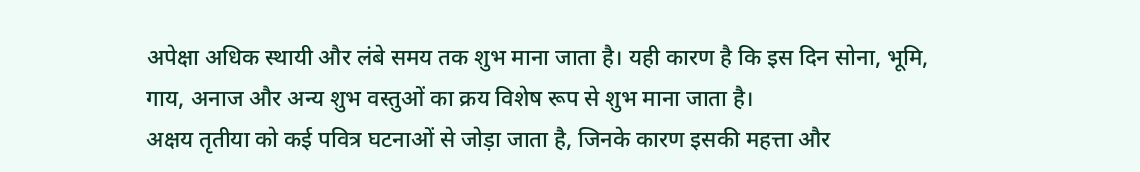अपेक्षा अधिक स्थायी और लंबे समय तक शुभ माना जाता है। यही कारण है कि इस दिन सोना, भूमि, गाय, अनाज और अन्य शुभ वस्तुओं का क्रय विशेष रूप से शुभ माना जाता है।
अक्षय तृतीया को कई पवित्र घटनाओं से जोड़ा जाता है, जिनके कारण इसकी महत्ता और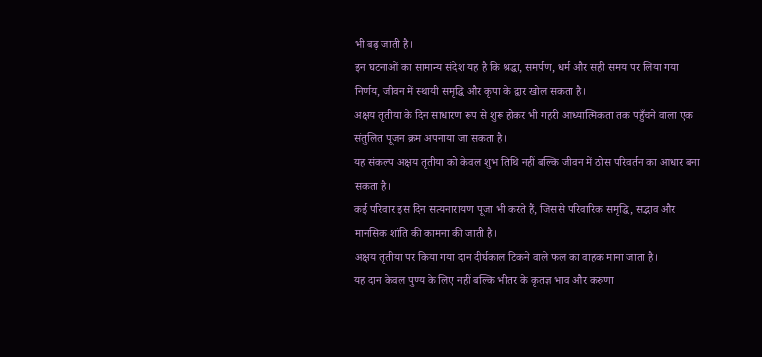भी बढ़ जाती है।
इन घटनाओं का सामान्य संदेश यह है कि श्रद्धा, समर्पण, धर्म और सही समय पर लिया गया निर्णय, जीवन में स्थायी समृद्धि और कृपा के द्वार खोल सकता है।
अक्षय तृतीया के दिन साधारण रूप से शुरू होकर भी गहरी आध्यात्मिकता तक पहुँचने वाला एक संतुलित पूजन क्रम अपनाया जा सकता है।
यह संकल्प अक्षय तृतीया को केवल शुभ तिथि नहीं बल्कि जीवन में ठोस परिवर्तन का आधार बना सकता है।
कई परिवार इस दिन सत्यनारायण पूजा भी करते हैं, जिससे परिवारिक समृद्धि, सद्भाव और मानसिक शांति की कामना की जाती है।
अक्षय तृतीया पर किया गया दान दीर्घकाल टिकने वाले फल का वाहक माना जाता है।
यह दान केवल पुण्य के लिए नहीं बल्कि भीतर के कृतज्ञ भाव और करुणा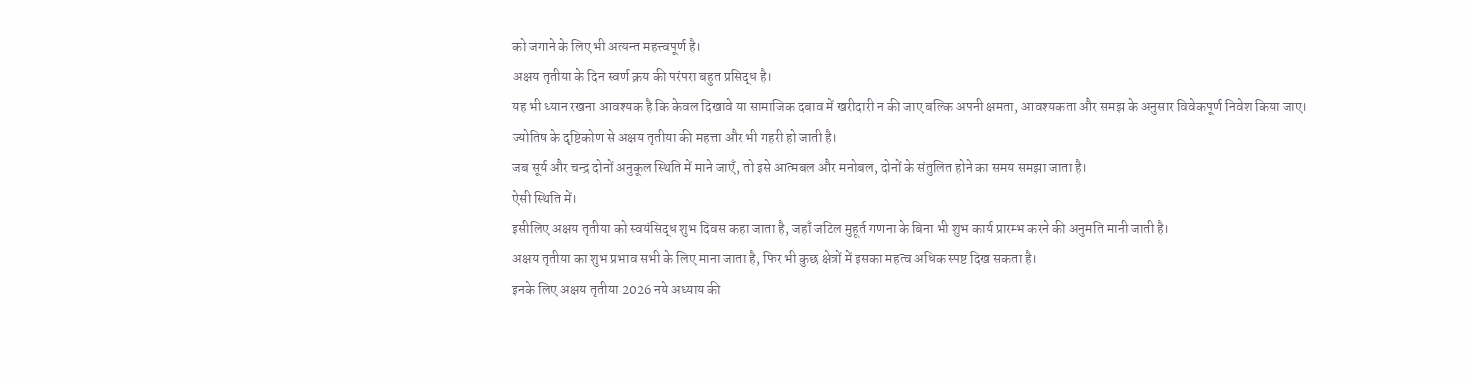को जगाने के लिए भी अत्यन्त महत्त्वपूर्ण है।
अक्षय तृतीया के दिन स्वर्ण क्रय की परंपरा बहुत प्रसिद्ध है।
यह भी ध्यान रखना आवश्यक है कि केवल दिखावे या सामाजिक दबाव में खरीदारी न की जाए बल्कि अपनी क्षमता, आवश्यकता और समझ के अनुसार विवेकपूर्ण निवेश किया जाए।
ज्योतिष के दृष्टिकोण से अक्षय तृतीया की महत्ता और भी गहरी हो जाती है।
जब सूर्य और चन्द्र दोनों अनुकूल स्थिति में माने जाएँ, तो इसे आत्मबल और मनोबल, दोनों के संतुलित होने का समय समझा जाता है।
ऐसी स्थिति में।
इसीलिए अक्षय तृतीया को स्वयंसिद्ध शुभ दिवस कहा जाता है, जहाँ जटिल मुहूर्त गणना के बिना भी शुभ कार्य प्रारम्भ करने की अनुमति मानी जाती है।
अक्षय तृतीया का शुभ प्रभाव सभी के लिए माना जाता है, फिर भी कुछ क्षेत्रों में इसका महत्व अधिक स्पष्ट दिख सकता है।
इनके लिए अक्षय तृतीया 2026 नये अध्याय की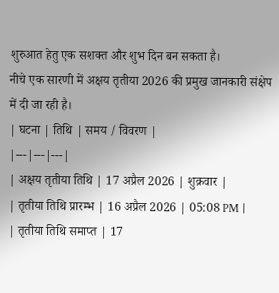शुरुआत हेतु एक सशक्त और शुभ दिन बन सकता है।
नीचे एक सारणी में अक्षय तृतीया 2026 की प्रमुख जानकारी संक्षेप में दी जा रही है।
| घटना | तिथि | समय / विवरण |
|---|---|---|
| अक्षय तृतीया तिथि | 17 अप्रैल 2026 | शुक्रवार |
| तृतीया तिथि प्रारम्भ | 16 अप्रैल 2026 | 05:08 PM |
| तृतीया तिथि समाप्त | 17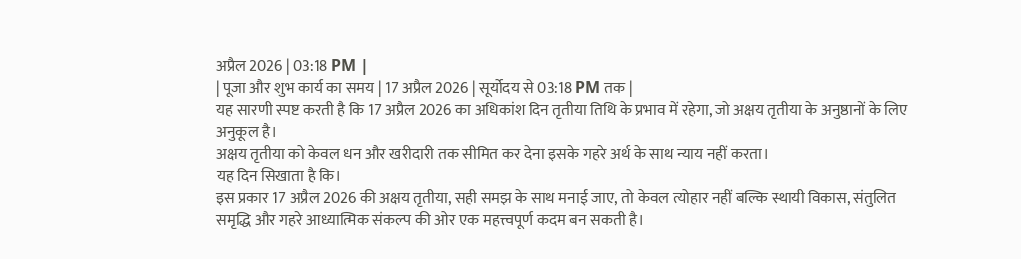अप्रैल 2026 | 03:18 PM |
| पूजा और शुभ कार्य का समय | 17 अप्रैल 2026 | सूर्योदय से 03:18 PM तक |
यह सारणी स्पष्ट करती है कि 17 अप्रैल 2026 का अधिकांश दिन तृतीया तिथि के प्रभाव में रहेगा, जो अक्षय तृतीया के अनुष्ठानों के लिए अनुकूल है।
अक्षय तृतीया को केवल धन और खरीदारी तक सीमित कर देना इसके गहरे अर्थ के साथ न्याय नहीं करता।
यह दिन सिखाता है कि।
इस प्रकार 17 अप्रैल 2026 की अक्षय तृतीया, सही समझ के साथ मनाई जाए, तो केवल त्योहार नहीं बल्कि स्थायी विकास, संतुलित समृद्धि और गहरे आध्यात्मिक संकल्प की ओर एक महत्त्वपूर्ण कदम बन सकती है।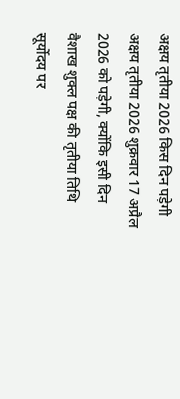अक्षय तृतीया 2026 किस दिन पड़ेगी
अक्षय तृतीया 2026 शुक्रवार 17 अप्रैल 2026 को पड़ेगी, क्योंकि इसी दिन वैशाख शुक्ल पक्ष की तृतीया तिथि सूर्योदय पर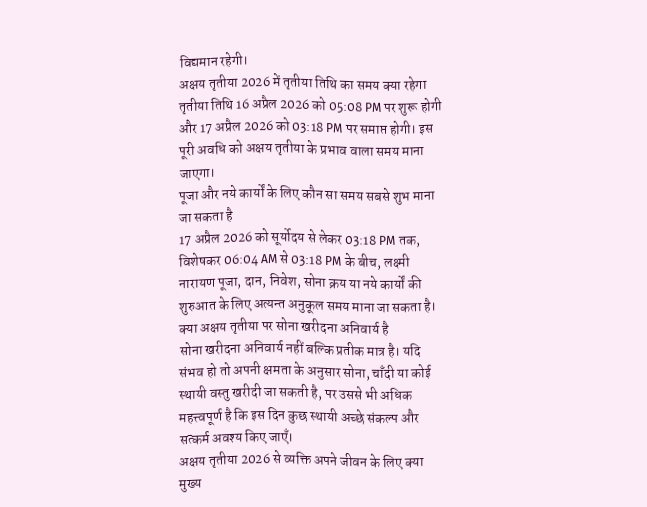विद्यमान रहेगी।
अक्षय तृतीया 2026 में तृतीया तिथि का समय क्या रहेगा
तृतीया तिथि 16 अप्रैल 2026 को 05:08 PM पर शुरू होगी और 17 अप्रैल 2026 को 03:18 PM पर समाप्त होगी। इस पूरी अवधि को अक्षय तृतीया के प्रभाव वाला समय माना जाएगा।
पूजा और नये कार्यों के लिए कौन सा समय सबसे शुभ माना जा सकता है
17 अप्रैल 2026 को सूर्योदय से लेकर 03:18 PM तक, विशेषकर 06:04 AM से 03:18 PM के बीच, लक्ष्मी नारायण पूजा, दान, निवेश, सोना क्रय या नये कार्यों की शुरुआत के लिए अत्यन्त अनुकूल समय माना जा सकता है।
क्या अक्षय तृतीया पर सोना खरीदना अनिवार्य है
सोना खरीदना अनिवार्य नहीं बल्कि प्रतीक मात्र है। यदि संभव हो तो अपनी क्षमता के अनुसार सोना, चाँदी या कोई स्थायी वस्तु खरीदी जा सकती है, पर उससे भी अधिक महत्त्वपूर्ण है कि इस दिन कुछ स्थायी अच्छे संकल्प और सत्कर्म अवश्य किए जाएँ।
अक्षय तृतीया 2026 से व्यक्ति अपने जीवन के लिए क्या मुख्य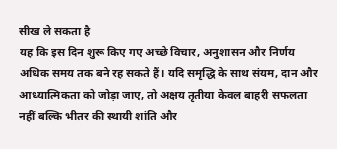सीख ले सकता है
यह कि इस दिन शुरू किए गए अच्छे विचार, अनुशासन और निर्णय अधिक समय तक बने रह सकते हैं। यदि समृद्धि के साथ संयम, दान और आध्यात्मिकता को जोड़ा जाए, तो अक्षय तृतीया केवल बाहरी सफलता नहीं बल्कि भीतर की स्थायी शांति और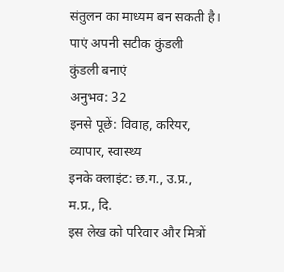संतुलन का माध्यम बन सकती है।
पाएं अपनी सटीक कुंडली
कुंडली बनाएं
अनुभव: 32
इनसे पूछें: विवाह, करियर, व्यापार, स्वास्थ्य
इनके क्लाइंट: छ.ग., उ.प्र., म.प्र., दि.
इस लेख को परिवार और मित्रों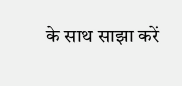के साथ साझा करें